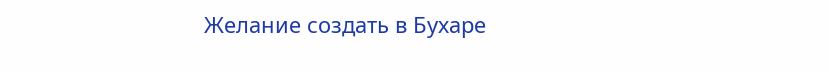Желание создать в Бухаре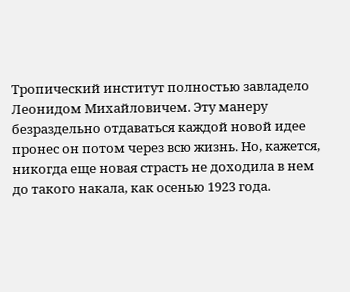Тропический институт полностью завладело Леонидом Михайловичем. Эту манеру безраздельно отдаваться каждой новой идее пронес он потом через всю жизнь. Но, кажется, никогда еще новая страсть не доходила в нем до такого накала, как осенью 1923 года.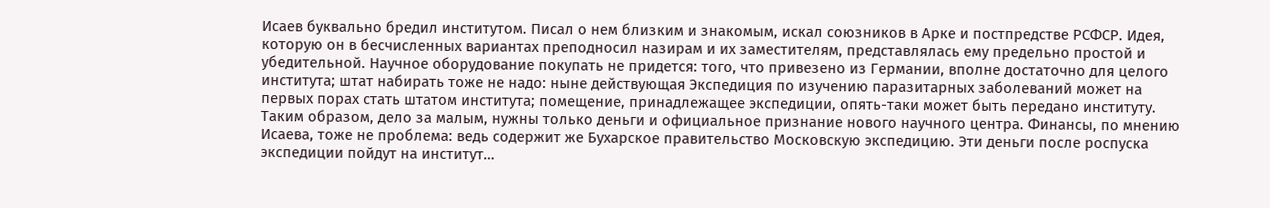Исаев буквально бредил институтом. Писал о нем близким и знакомым, искал союзников в Арке и постпредстве РСФСР. Идея, которую он в бесчисленных вариантах преподносил назирам и их заместителям, представлялась ему предельно простой и убедительной. Научное оборудование покупать не придется: того, что привезено из Германии, вполне достаточно для целого института; штат набирать тоже не надо: ныне действующая Экспедиция по изучению паразитарных заболеваний может на первых порах стать штатом института; помещение, принадлежащее экспедиции, опять-таки может быть передано институту. Таким образом, дело за малым, нужны только деньги и официальное признание нового научного центра. Финансы, по мнению Исаева, тоже не проблема: ведь содержит же Бухарское правительство Московскую экспедицию. Эти деньги после роспуска экспедиции пойдут на институт…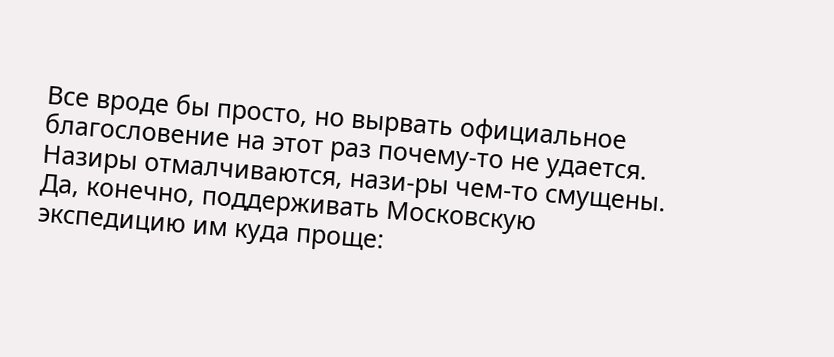Все вроде бы просто, но вырвать официальное благословение на этот раз почему-то не удается. Назиры отмалчиваются, нази-ры чем-то смущены. Да, конечно, поддерживать Московскую экспедицию им куда проще: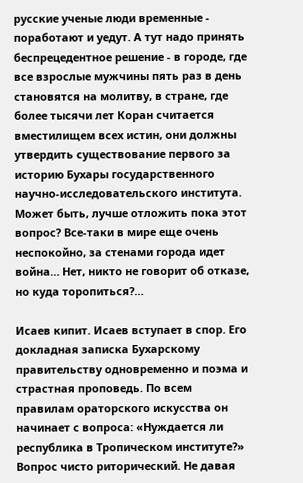русские ученые люди временные - поработают и уедут. А тут надо принять беспрецедентное решение - в городе, где все взрослые мужчины пять раз в день становятся на молитву, в стране, где более тысячи лет Коран считается вместилищем всех истин, они должны утвердить существование первого за историю Бухары государственного научно-исследовательского института. Может быть, лучше отложить пока этот вопрос? Все-таки в мире еще очень неспокойно, за стенами города идет война… Нет, никто не говорит об отказе, но куда торопиться?…

Исаев кипит. Исаев вступает в спор. Его докладная записка Бухарскому правительству одновременно и поэма и страстная проповедь. По всем правилам ораторского искусства он начинает с вопроса: «Нуждается ли республика в Тропическом институте?» Вопрос чисто риторический. Не давая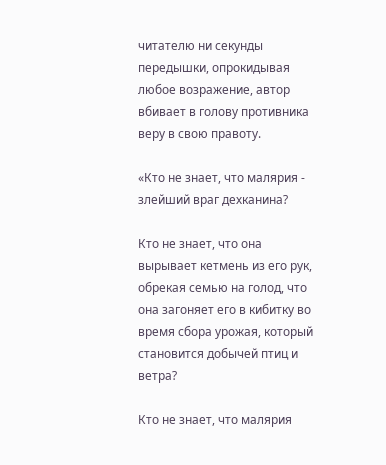читателю ни секунды передышки, опрокидывая любое возражение, автор вбивает в голову противника веру в свою правоту.

«Кто не знает, что малярия - злейший враг дехканина?

Кто не знает, что она вырывает кетмень из его рук, обрекая семью на голод, что она загоняет его в кибитку во время сбора урожая, который становится добычей птиц и ветра?

Кто не знает, что малярия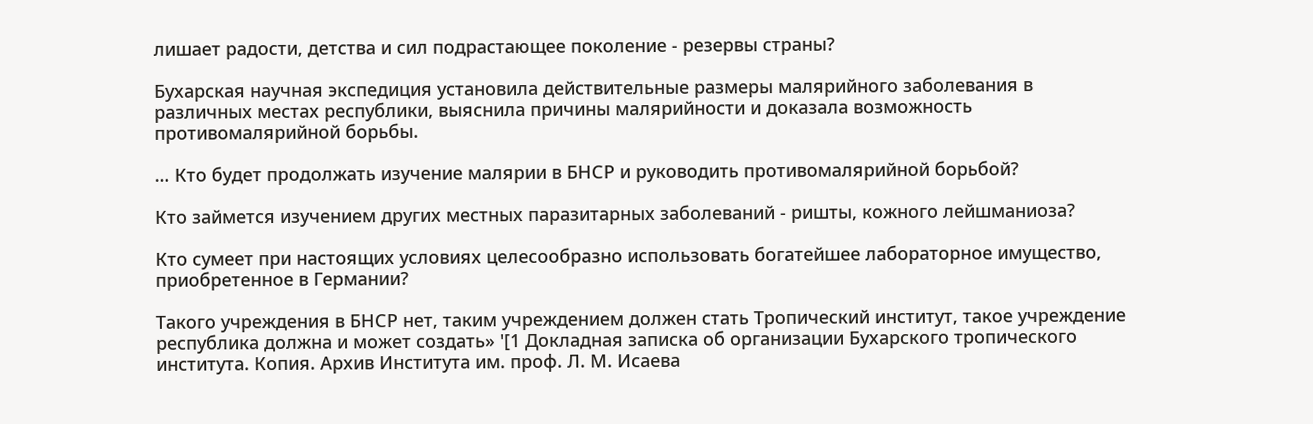лишает радости, детства и сил подрастающее поколение - резервы страны?

Бухарская научная экспедиция установила действительные размеры малярийного заболевания в различных местах республики, выяснила причины малярийности и доказала возможность противомалярийной борьбы.

… Кто будет продолжать изучение малярии в БНСР и руководить противомалярийной борьбой?

Кто займется изучением других местных паразитарных заболеваний - ришты, кожного лейшманиоза?

Кто сумеет при настоящих условиях целесообразно использовать богатейшее лабораторное имущество, приобретенное в Германии?

Такого учреждения в БНСР нет, таким учреждением должен стать Тропический институт, такое учреждение республика должна и может создать» '[1 Докладная записка об организации Бухарского тропического института. Копия. Архив Института им. проф. Л. М. Исаева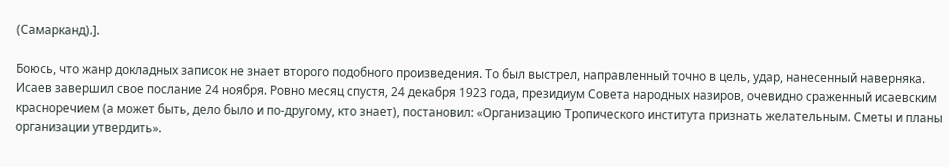(Самарканд).].

Боюсь, что жанр докладных записок не знает второго подобного произведения. То был выстрел, направленный точно в цель, удар, нанесенный наверняка. Исаев завершил свое послание 24 ноября. Ровно месяц спустя, 24 декабря 1923 года, президиум Совета народных назиров, очевидно сраженный исаевским красноречием (а может быть, дело было и по-другому, кто знает), постановил: «Организацию Тропического института признать желательным. Сметы и планы организации утвердить».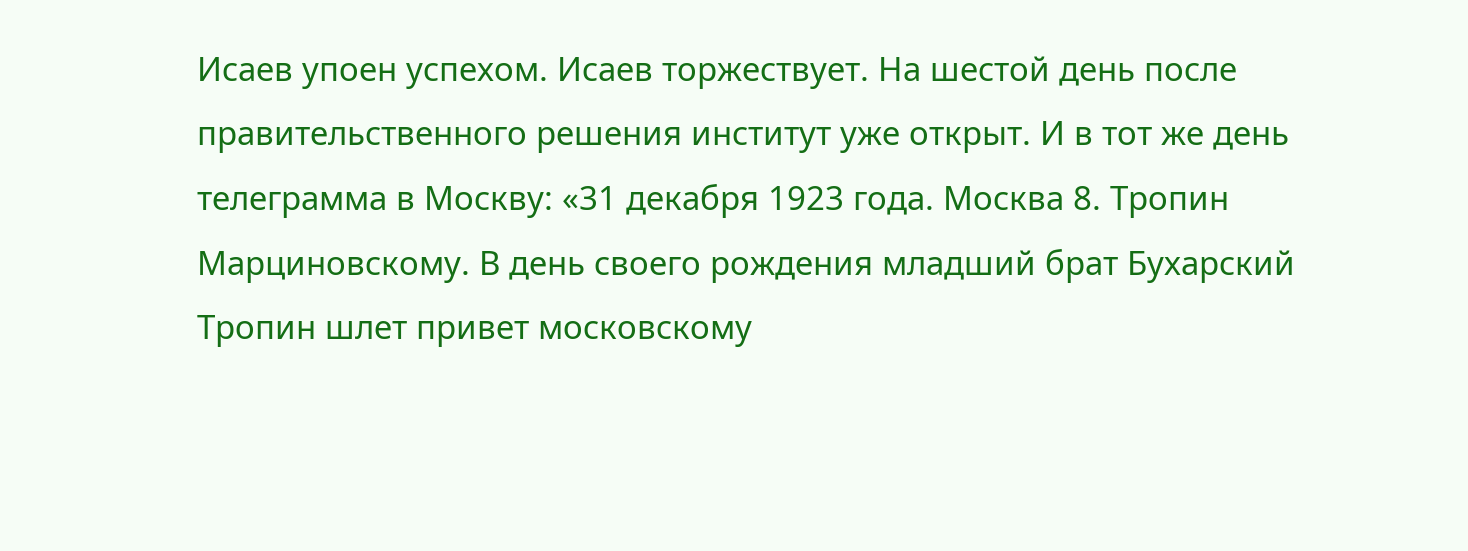Исаев упоен успехом. Исаев торжествует. На шестой день после правительственного решения институт уже открыт. И в тот же день телеграмма в Москву: «31 декабря 1923 года. Москва 8. Тропин Марциновскому. В день своего рождения младший брат Бухарский Тропин шлет привет московскому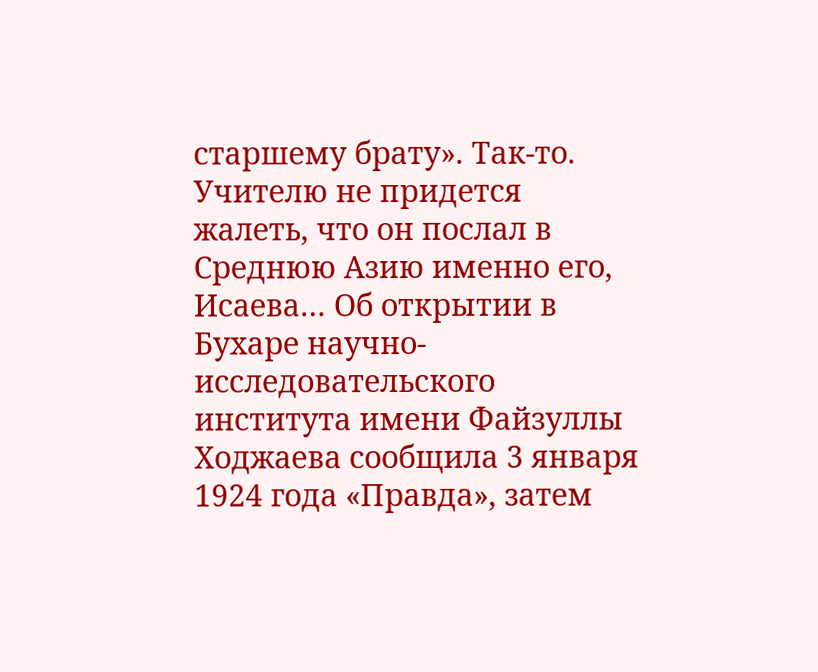старшему брату». Так-то. Учителю не придется жалеть, что он послал в Среднюю Азию именно его, Исаева… Об открытии в Бухаре научно-исследовательского института имени Файзуллы Ходжаева сообщила 3 января 1924 года «Правда», затем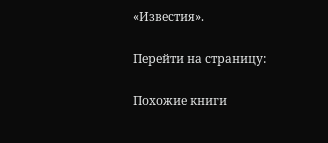«Известия».

Перейти на страницу:

Похожие книги